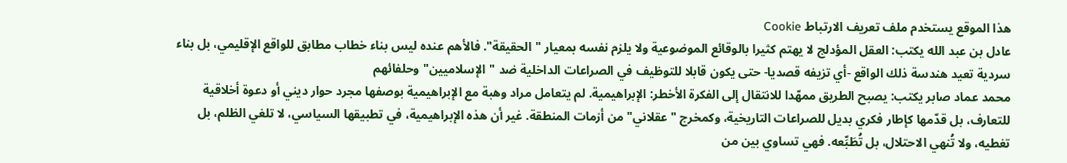هذا الموقع يستخدم ملف تعريف الارتباط Cookie
عادل بن عبد الله يكتب: العقل المؤدلج لا يهتم كثيرا بالوقائع الموضوعية ولا يلزم نفسه بمعيار "الحقيقة". فالأهم عنده ليس بناء خطاب مطابق للواقع الإقليمي، بل بناء سردية تعيد هندسة ذلك الواقع -أي تزيفه قصديا- حتى يكون قابلا للتوظيف في الصراعات الداخلية ضد "الإسلاميين" وحلفائهم
محمد عماد صابر يكتب: يصبح الطريق ممهّدا للانتقال إلى الفكرة الأخطر: الإبراهيمية. لم يتعامل مراد وهبة مع الإبراهيمية بوصفها مجرد حوار ديني أو دعوة أخلاقية للتعارف، بل قدّمها كإطار فكري بديل للصراعات التاريخية، وكمخرج "عقلاني" من أزمات المنطقة. غير أن هذه الإبراهيمية، في تطبيقها السياسي، لا تلغي الظلم، بل تغطيه، ولا تُنهي الاحتلال، بل تُطَبِّعه. فهي تساوي بين من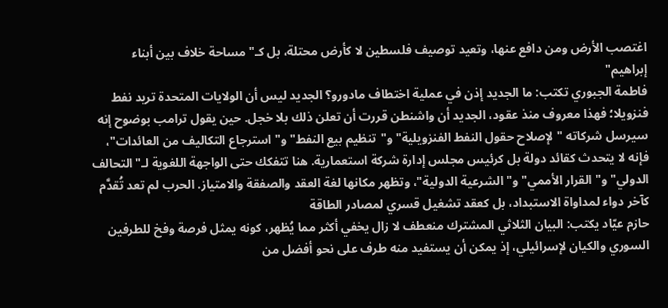اغتصب الأرض ومن دافع عنها، وتعيد توصيف فلسطين لا كأرض محتلة، بل كـ"مساحة خلاف بين أبناء إبراهيم"
فاطمة الجبوري تكتب: ما الجديد إذن في عملية اختطاف مادورو؟ الجديد ليس أن الولايات المتحدة تريد نفط فنزويلا؛ فهذا معروف منذ عقود، الجديد أن واشنطن قررت أن تعلن ذلك بلا خجل. حين يقول ترامب بوضوح إنه سيرسل شركاته "لإصلاح حقول النفط الفنزويلية" و"تنظيم بيع النفط" و"استرجاع التكاليف من العائدات"، فإنه لا يتحدث كقائد دولة بل كرئيس مجلس إدارة شركة استعمارية. هنا تتفكك حتى الواجهة اللغوية لـ"التحالف الدولي" و"القرار الأممي" و"الشرعية الدولية"، وتظهر مكانها لغة العقد والصفقة والامتياز. الحرب لم تعد تُقدَّم كآخر دواء لمداواة الاستبداد، بل كعقد تشغيل قسري لمصادر الطاقة
حازم عيّاد يكتب: البيان الثلاثي المشترك منعطف لا زال يخفي أكثر مما يُظهر، كونه يمثل فرصة وفخ للطرفين السوري والكيان لإسرائيلي، إذ يمكن أن يستفيد منه طرف على نحو أفضل من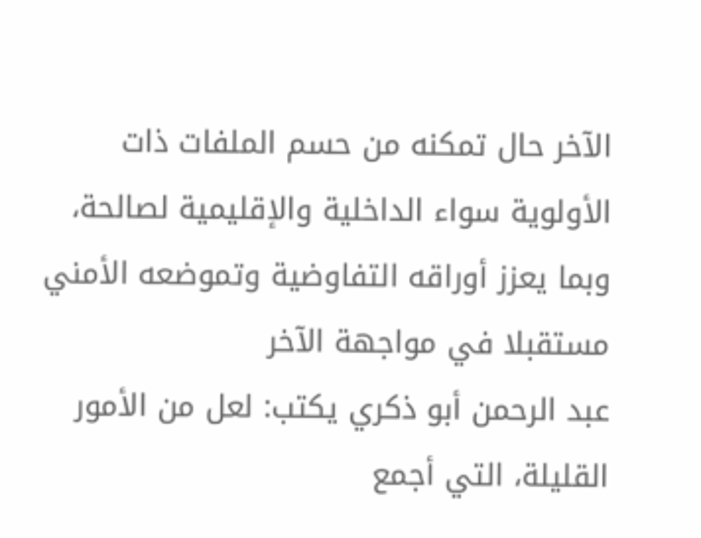الآخر حال تمكنه من حسم الملفات ذات الأولوية سواء الداخلية والإقليمية لصالحة، وبما يعزز أوراقه التفاوضية وتموضعه الأمني مستقبلا في مواجهة الآخر
عبد الرحمن أبو ذكري يكتب: لعل من الأمور القليلة، التي أجمع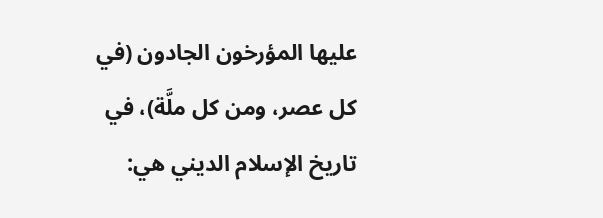عليها المؤرخون الجادون (في كل عصر، ومن كل ملَّة)، في تاريخ الإسلام الديني هي: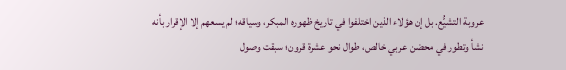عروبة التشيُّع. بل إن هؤلاء الذين اختلفوا في تاريخ ظهوره المبكر، وسياقه؛ لم يسعهم إلا الإقرار بأنه نشأ وتطور في محضن عربي خالص، طوال نحو عشرة قرون؛ سبقت وصول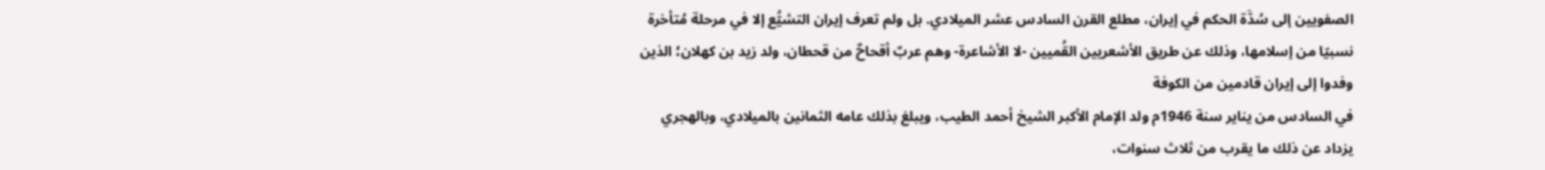الصفويين إلى سُدَّة الحكم في إيران، مطلع القرن السادس عشر الميلادي. بل ولم تعرف إيران التشيُّع إلا في مرحلة مُتأخرة نسبيّا من إسلامها، وذلك عن طريق الأشعريين القُميين -لا الأشاعرة- وهم عربٌ أقحاحٌ من قحطان، ولد زيد بن كهلان؛ الذين وفدوا إلى إيران قادمين من الكوفة
في السادس من يناير سنة 1946م ولد الإمام الأكبر الشيخ أحمد الطيب، ويبلغ بذلك عامه الثمانين بالميلادي، وبالهجري يزداد عن ذلك ما يقرب من ثلاث سنوات،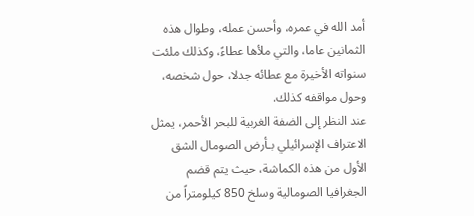أمد الله في عمره، وأحسن عمله، وطوال هذه الثمانين عاما، والتي ملأها عطاءً، وكذلك ملئت سنواته الأخيرة مع عطائه جدلا، حول شخصه، وحول مواقفه كذلك.
عند النظر إلى الضفة الغربية للبحر الأحمر، يمثل الاعتراف الإسرائيلي بـأرض الصومال الشق الأول من هذه الكماشة، حيث يتم قضم الجغرافيا الصومالية وسلخ 850 كيلومتراً من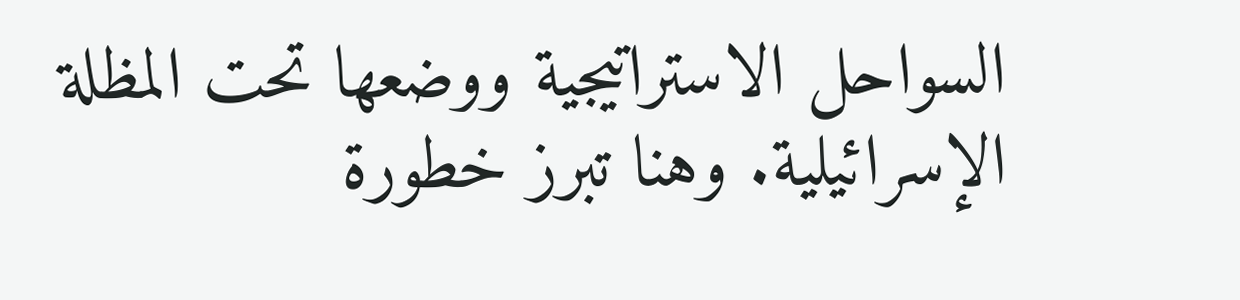السواحل الاستراتيجية ووضعها تحت المظلة الإسرائيلية. وهنا تبرز خطورة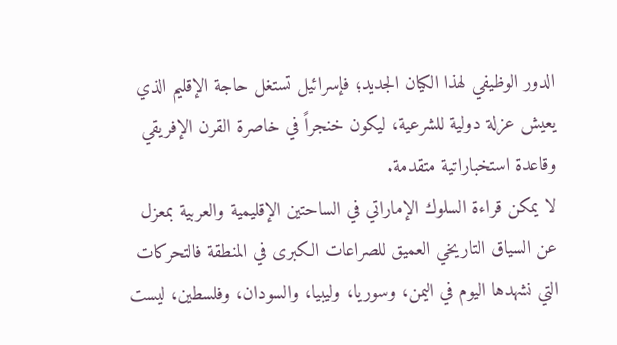الدور الوظيفي لهذا الكيان الجديد؛ فإسرائيل تستغل حاجة الإقليم الذي يعيش عزلة دولية للشرعية، ليكون خنجراً في خاصرة القرن الإفريقي وقاعدة استخباراتية متقدمة.
لا يمكن قراءة السلوك الإماراتي في الساحتين الإقليمية والعربية بمعزل عن السياق التاريخي العميق للصراعات الكبرى في المنطقة فالتحركات التي نشهدها اليوم في اليمن، وسوريا، وليبيا، والسودان، وفلسطين، ليست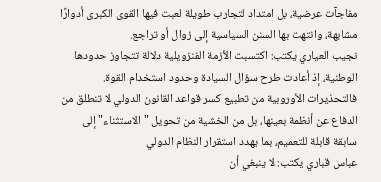مفاجآت عرضية، بل امتداد لتجارب طويلة لعبت فيها القوى الكبرى أدوارًا مشابهة، وانتهت بها السنن السياسية إلى زوال أو تراجع.
نجيب العياري يكتب: اكتسبت الأزمة الفنزويلية دلالة تتجاوز حدودها الوطنية، إذ أعادت طرح سؤال السيادة وحدود استخدام القوة. فالتحذيرات الأوروبية من تطبيع كسر قواعد القانون الدولي لا تنطلق من الدفاع عن أنظمة بعينها، بل من الخشية من تحويل "الاستثناء" إلى سابقة قابلة للتعميم، بما يهدد استقرار النظام الدولي
عباس قباري يكتب: لا ينبغي أن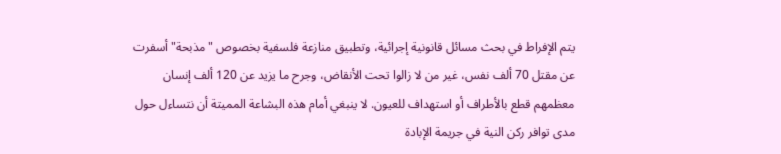يتم الإفراط في بحث مسائل قانونية إجرائية، وتطبيق منازعة فلسفية بخصوص "مذبحة" أسفرت عن مقتل 70 ألف نفس، غير من لا زالوا تحت الأنقاض، وجرح ما يزيد عن 120 ألف إنسان معظمهم قطع بالأطراف أو استهداف للعيون. لا ينبغي أمام هذه البشاعة المميتة أن نتساءل حول مدى توافر ركن النية في جريمة الإبادة